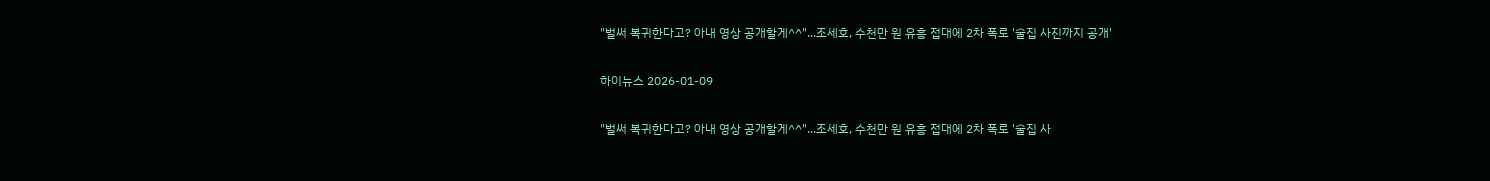"벌써 복귀한다고? 아내 영상 공개할게^^"...조세호, 수천만 원 유흥 접대에 2차 폭로 '술집 사진까지 공개'

하이뉴스 2026-01-09

"벌써 복귀한다고? 아내 영상 공개할게^^"...조세호, 수천만 원 유흥 접대에 2차 폭로 '술집 사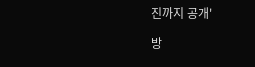진까지 공개'

방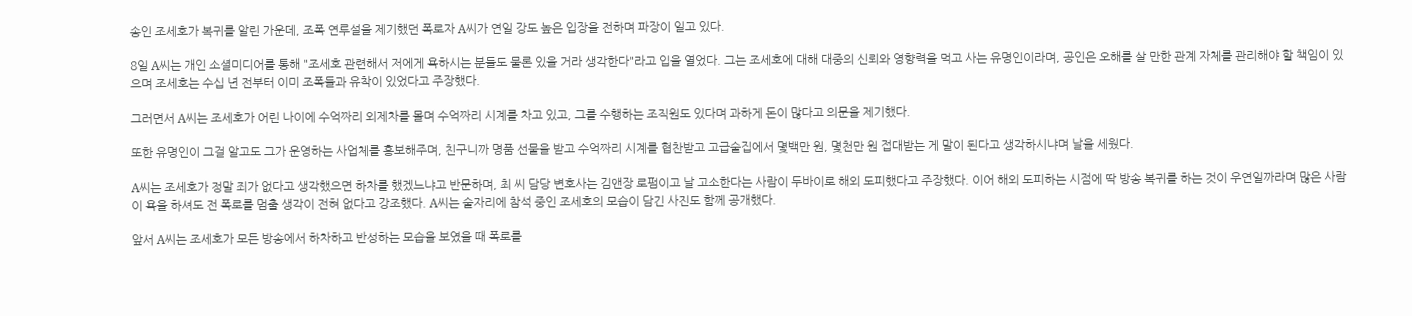송인 조세호가 복귀를 알린 가운데, 조폭 연루설을 제기했던 폭로자 A씨가 연일 강도 높은 입장을 전하며 파장이 일고 있다.

8일 A씨는 개인 소셜미디어를 통해 "조세호 관련해서 저에게 욕하시는 분들도 물론 있을 거라 생각한다"라고 입을 열었다. 그는 조세호에 대해 대중의 신뢰와 영향력을 먹고 사는 유명인이라며, 공인은 오해를 살 만한 관계 자체를 관리해야 할 책임이 있으며 조세호는 수십 년 전부터 이미 조폭들과 유착이 있었다고 주장했다.

그러면서 A씨는 조세호가 어린 나이에 수억짜리 외제차를 몰며 수억짜리 시계를 차고 있고, 그를 수행하는 조직원도 있다며 과하게 돈이 많다고 의문을 제기했다.

또한 유명인이 그걸 알고도 그가 운영하는 사업체를 홍보해주며, 친구니까 명품 선물을 받고 수억짜리 시계를 협찬받고 고급술집에서 몇백만 원, 몇천만 원 접대받는 게 말이 된다고 생각하시냐며 날을 세웠다.

A씨는 조세호가 정말 죄가 없다고 생각했으면 하차를 했겠느냐고 반문하며, 최 씨 담당 변호사는 김앤장 로펌이고 날 고소한다는 사람이 두바이로 해외 도피했다고 주장했다. 이어 해외 도피하는 시점에 딱 방송 복귀를 하는 것이 우연일까라며 많은 사람이 욕을 하셔도 전 폭로를 멈출 생각이 전혀 없다고 강조했다. A씨는 술자리에 참석 중인 조세호의 모습이 담긴 사진도 함께 공개했다.

앞서 A씨는 조세호가 모든 방송에서 하차하고 반성하는 모습을 보였을 때 폭로를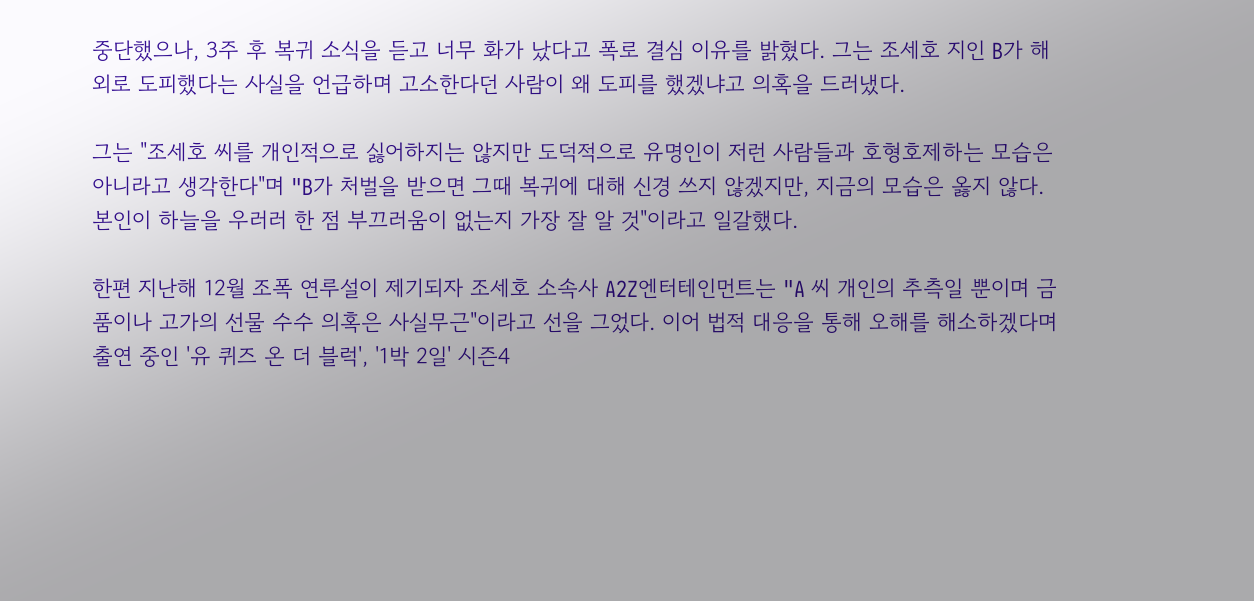중단했으나, 3주 후 복귀 소식을 듣고 너무 화가 났다고 폭로 결심 이유를 밝혔다. 그는 조세호 지인 B가 해외로 도피했다는 사실을 언급하며 고소한다던 사람이 왜 도피를 했겠냐고 의혹을 드러냈다.

그는 "조세호 씨를 개인적으로 싫어하지는 않지만 도덕적으로 유명인이 저런 사람들과 호형호제하는 모습은 아니라고 생각한다"며 "B가 처벌을 받으면 그때 복귀에 대해 신경 쓰지 않겠지만, 지금의 모습은 옳지 않다. 본인이 하늘을 우러러 한 점 부끄러움이 없는지 가장 잘 알 것"이라고 일갈했다.

한편 지난해 12월 조폭 연루설이 제기되자 조세호 소속사 A2Z엔터테인먼트는 "A 씨 개인의 추측일 뿐이며 금품이나 고가의 선물 수수 의혹은 사실무근"이라고 선을 그었다. 이어 법적 대응을 통해 오해를 해소하겠다며 출연 중인 '유 퀴즈 온 더 블럭', '1박 2일' 시즌4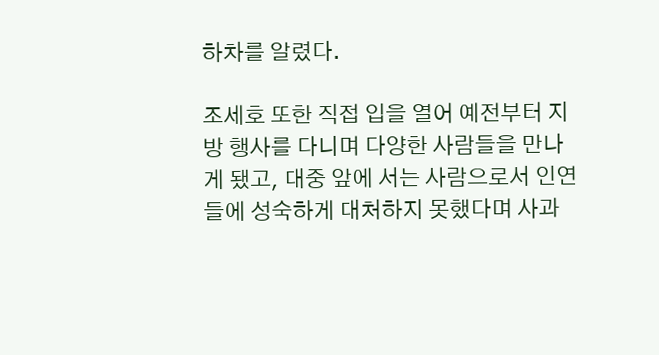하차를 알렸다.

조세호 또한 직접 입을 열어 예전부터 지방 행사를 다니며 다양한 사람들을 만나게 됐고, 대중 앞에 서는 사람으로서 인연들에 성숙하게 대처하지 못했다며 사과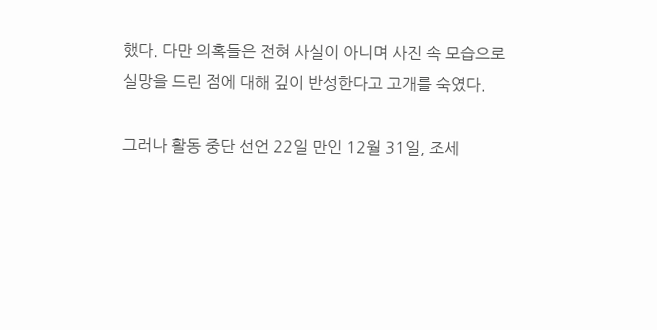했다. 다만 의혹들은 전혀 사실이 아니며 사진 속 모습으로 실망을 드린 점에 대해 깊이 반성한다고 고개를 숙였다.

그러나 활동 중단 선언 22일 만인 12월 31일, 조세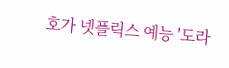호가 넷플릭스 예능 '도라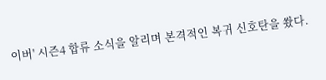이버' 시즌4 합류 소식을 알리며 본격적인 복귀 신호탄을 쐈다.